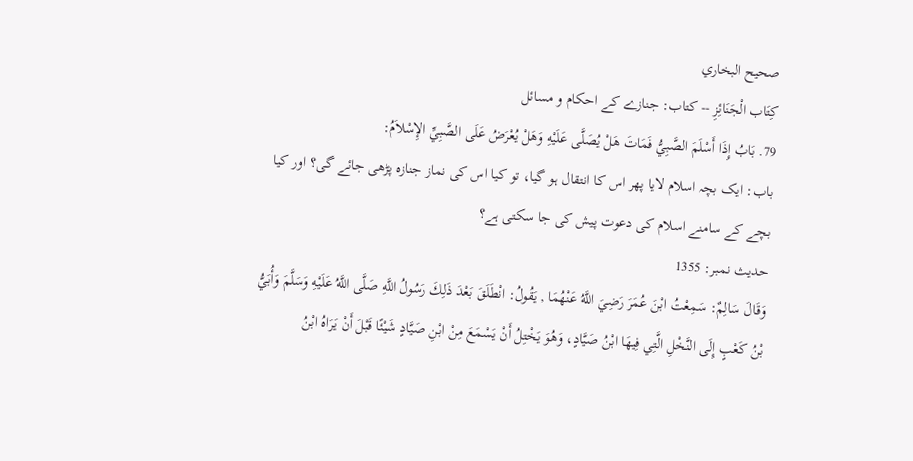صحيح البخاري
كِتَاب الْجَنَائِزِ -- کتاب: جنازے کے احکام و مسائل
79. بَابُ إِذَا أَسْلَمَ الصَّبِيُّ فَمَاتَ هَلْ يُصَلَّى عَلَيْهِ وَهَلْ يُعْرَضُ عَلَى الصَّبِيِّ الإِسْلاَمُ:
باب: ایک بچہ اسلام لایا پھر اس کا انتقال ہو گیا، تو کیا اس کی نماز جنازہ پڑھی جائے گی؟ اور کیا بچے کے سامنے اسلام کی دعوت پیش کی جا سکتی ہے؟
حدیث نمبر: 1355
وَقَالَ سَالِمٌ: سَمِعْتُ ابْنَ عُمَرَ رَضِيَ اللَّهُ عَنْهُمَا , يَقُولُ: انْطَلَقَ بَعْدَ ذَلِكَ رَسُولُ اللَّهِ صَلَّى اللَّهُ عَلَيْهِ وَسَلَّمَ وَأُبَيُّ بْنُ كَعْبٍ إِلَى النَّخْلِ الَّتِي فِيهَا ابْنُ صَيَّادٍ، وَهُوَ يَخْتِلُ أَنْ يَسْمَعَ مِنْ ابْنِ صَيَّادٍ شَيْئًا قَبْلَ أَنْ يَرَاهُ ابْنُ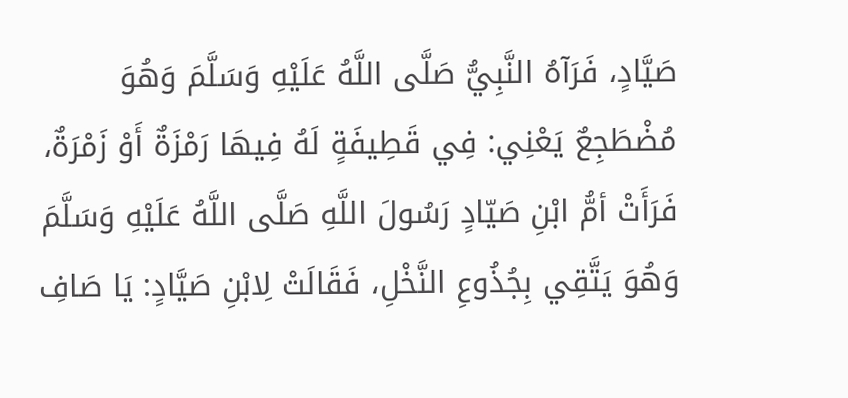صَيَّادٍ، فَرَآهُ النَّبِيُّ صَلَّى اللَّهُ عَلَيْهِ وَسَلَّمَ وَهُوَ مُضْطَجِعٌ يَعْنِي: فِي قَطِيفَةٍ لَهُ فِيهَا رَمْزَةٌ أَوْ زَمْرَةٌ، فَرَأَتْ أمُّ ابْنِ صَيّادٍ رَسُولَ اللَّهِ صَلَّى اللَّهُ عَلَيْهِ وَسَلَّمَ وَهُوَ يَتَّقِي بِجُذُوعِ النَّخْلِ، فَقَالَتْ لِابْنِ صَيَّادٍ: يَا صَافِ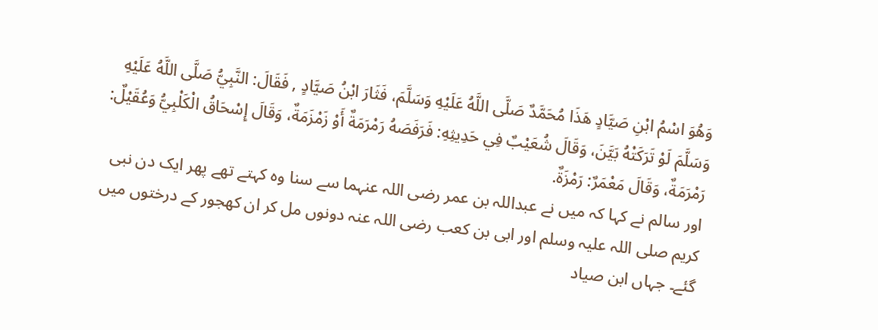وَهُوَ اسْمُ ابْنِ صَيَّادٍ هَذَا مُحَمَّدٌ صَلَّى اللَّهُ عَلَيْهِ وَسَلَّمَ، فَثَارَ ابْنُ صَيَّادٍ , فَقَالَ: النَّبِيُّ صَلَّى اللَّهُ عَلَيْهِ وَسَلَّمَ لَوْ تَرَكَتْهُ بَيَّنَ، وَقَالَ شُعَيْبٌ فِي حَدِيثِهِ: فَرَفَصَهُ رَمْرَمَةٌ أَوْ زَمْزَمَةٌ، وَقَالَ إِسْحَاقُ الْكَلْبِيُّ وَعُقَيْلٌ: رَمْرَمَةٌ، وَقَالَ مَعْمَرٌ: رَمْزَةٌ.
اور سالم نے کہا کہ میں نے عبداللہ بن عمر رضی اللہ عنہما سے سنا وہ کہتے تھے پھر ایک دن نبی کریم صلی اللہ علیہ وسلم اور ابی بن کعب رضی اللہ عنہ دونوں مل کر ان کھجور کے درختوں میں گئے۔ جہاں ابن صیاد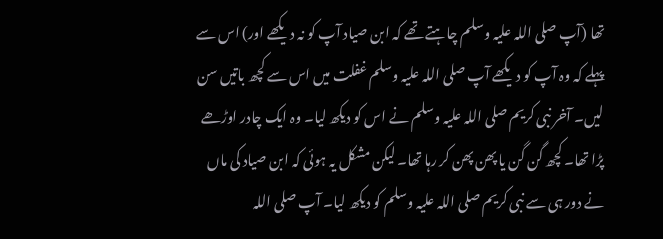تھا (آپ صلی اللہ علیہ وسلم چاہتے تھے کہ ابن صیاد آپ کو نہ دیکھے اور) اس سے پہلے کہ وہ آپ کو دیکھے آپ صلی اللہ علیہ وسلم غفلت میں اس سے کچھ باتیں سن لیں۔ آخر نبی کریم صلی اللہ علیہ وسلم نے اس کو دیکھ لیا۔ وہ ایک چادر اوڑھے پڑا تھا۔ کچھ گن گن یا پھن پھن کر رہا تھا۔ لیکن مشکل یہ ہوئی کہ ابن صیاد کی ماں نے دور ہی سے نبی کریم صلی اللہ علیہ وسلم کو دیکھ لیا۔ آپ صلی اللہ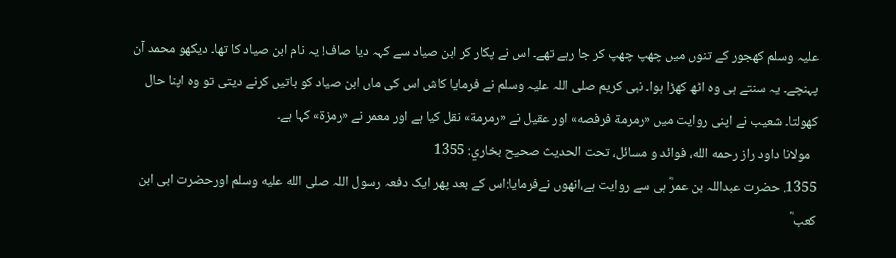علیہ وسلم کھجور کے تنوں میں چھپ چھپ کر جا رہے تھے۔ اس نے پکار کر ابن صیاد سے کہہ دیا صاف! یہ نام ابن صیاد کا تھا۔ دیکھو محمد آن پہنچے۔ یہ سنتے ہی وہ اٹھ کھڑا ہوا۔ نبی کریم صلی اللہ علیہ وسلم نے فرمایا کاش اس کی ماں ابن صیاد کو باتیں کرنے دیتی تو وہ اپنا حال کھولتا۔ شعیب نے اپنی روایت میں «رمرمة فرفصه» اور عقیل نے «رمرمة» نقل کیا ہے اور معمر نے «رمزة» کہا ہے۔
  مولانا داود راز رحمه الله، فوائد و مسائل، تحت الحديث صحيح بخاري: 1355
1355. حضرت عبداللہ بن عمرؓ ہی سے روایت ہے،انھوں نےفرمایا:اس کے بعد پھر ایک دفعہ رسول اللہ صلى الله عليه وسلم اورحضرت ابی ابن کعب ؓ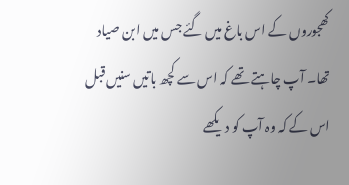کھجوروں کے اس باغ میں گئے جس میں ابن صیاد تھا۔ آپ چاہتے تھے کہ اس سے کچھ باتیں سنیں قبل اس کے کہ وہ آپ کو دیکھے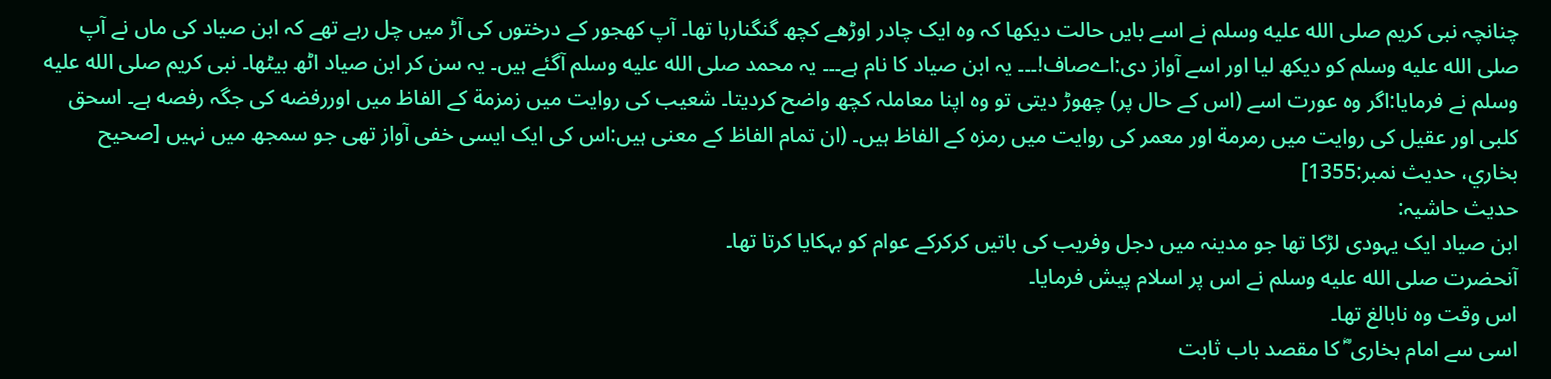چنانچہ نبی کریم صلى الله عليه وسلم نے اسے بایں حالت دیکھا کہ وہ ایک چادر اوڑھے کچھ گنگنارہا تھا۔ آپ کھجور کے درختوں کی آڑ میں چل رہے تھے کہ ابن صیاد کی ماں نے آپ صلى الله عليه وسلم کو دیکھ لیا اور اسے آواز دی:اےصاف!۔۔۔ یہ ابن صیاد کا نام ہے۔۔۔ یہ محمد صلى الله عليه وسلم آگئے ہیں۔ یہ سن کر ابن صیاد اٹھ بیٹھا۔ نبی کریم صلى الله عليه وسلم نے فرمایا:اگر وہ عورت اسے (اس کے حال پر) چھوڑ دیتی تو وہ اپنا معاملہ کچھ واضح کردیتا۔ شعیب کی روایت میں زمزمة کے الفاظ میں اوررفضه کی جگہ رفصه ہے۔ اسحق کلبی اور عقیل کی روایت میں رمرمة اور معمر کی روایت میں رمزه کے الفاظ ہیں۔ (ان تمام الفاظ کے معنی ہیں:اس کی ایک ایسی خفی آواز تھی جو سمجھ میں نہیں [صحيح بخاري، حديث نمبر:1355]
حدیث حاشیہ:
ابن صیاد ایک یہودی لڑکا تھا جو مدینہ میں دجل وفریب کی باتیں کرکرکے عوام کو بہکایا کرتا تھا۔
آنحضرت صلى الله عليه وسلم نے اس پر اسلام پیش فرمایا۔
اس وقت وہ نابالغ تھا۔
اسی سے امام بخاری ؓ کا مقصد باب ثابت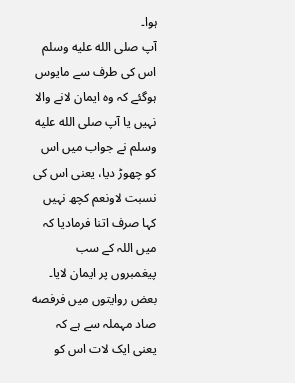ہوا۔
آپ صلى الله عليه وسلم اس کی طرف سے مایوس ہوگئے کہ وہ ایمان لانے والا نہیں یا آپ صلى الله عليه وسلم نے جواب میں اس کو چھوڑ دیا، یعنی اس کی نسبت لاونعم کچھ نہیں کہا صرف اتنا فرمادیا کہ میں اللہ کے سب پیغمبروں پر ایمان لایا۔
بعض روایتوں میں فرفصه صاد مہملہ سے ہے کہ یعنی ایک لات اس کو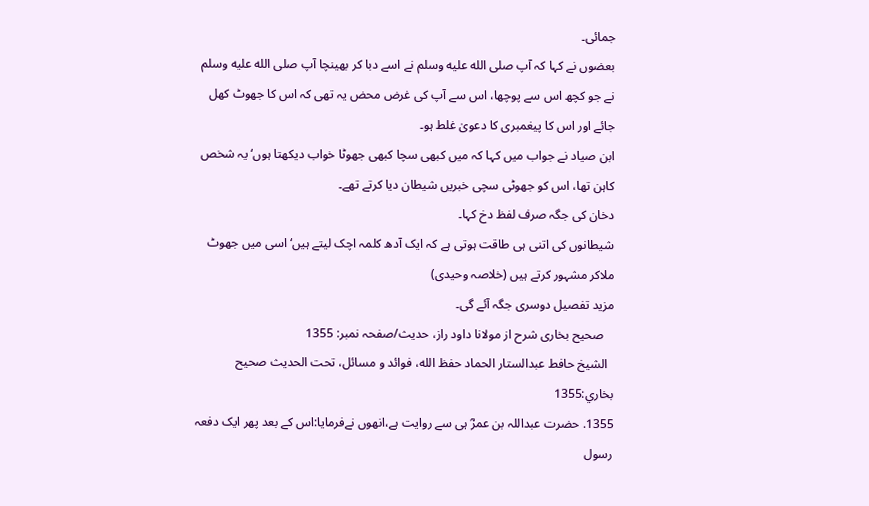جمائی۔
بعضوں نے کہا کہ آپ صلى الله عليه وسلم نے اسے دبا کر بھینچا آپ صلى الله عليه وسلم نے جو کچھ اس سے پوچھا، اس سے آپ کی غرض محض یہ تھی کہ اس کا جھوٹ کھل جائے اور اس کا پیغمبری کا دعویٰ غلط ہو۔
ابن صیاد نے جواب میں کہا کہ میں کبھی سچا کبھی جھوٹا خواب دیکھتا ہوں‘ یہ شخص کاہن تھا، اس کو جھوٹی سچی خبریں شیطان دیا کرتے تھے۔
دخان کی جگہ صرف لفظ دخ کہا۔
شیطانوں کی اتنی ہی طاقت ہوتی ہے کہ ایک آدھ کلمہ اچک لیتے ہیں‘ اسی میں جھوٹ ملاکر مشہور کرتے ہیں (خلاصہ وحیدی)
مزید تفصیل دوسری جگہ آئے گی۔
   صحیح بخاری شرح از مولانا داود راز، حدیث/صفحہ نمبر: 1355
  الشيخ حافط عبدالستار الحماد حفظ الله، فوائد و مسائل، تحت الحديث صحيح بخاري:1355
1355. حضرت عبداللہ بن عمرؓ ہی سے روایت ہے،انھوں نےفرمایا:اس کے بعد پھر ایک دفعہ رسول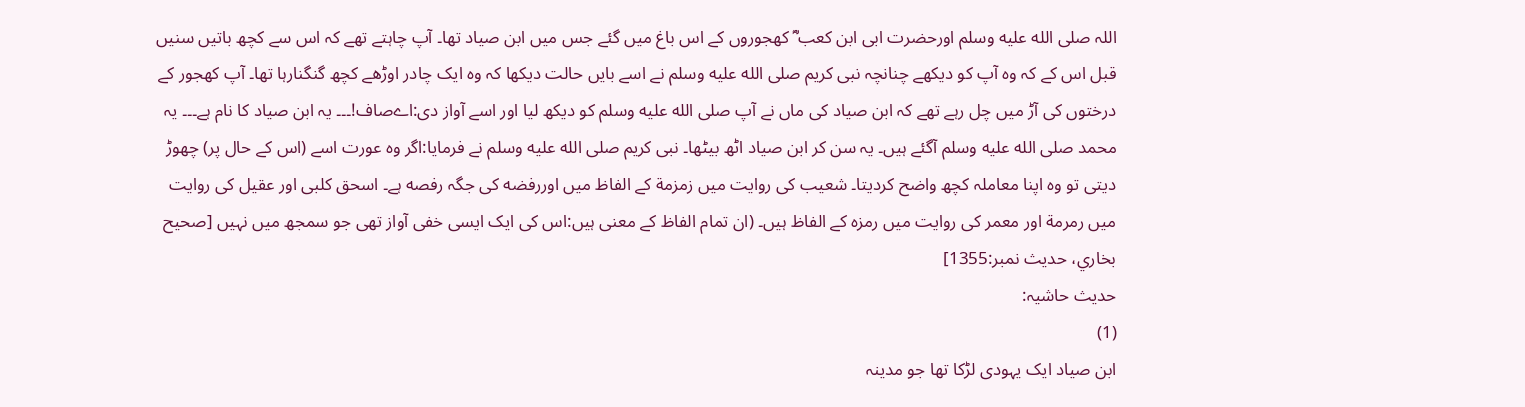اللہ صلى الله عليه وسلم اورحضرت ابی ابن کعب ؓ کھجوروں کے اس باغ میں گئے جس میں ابن صیاد تھا۔ آپ چاہتے تھے کہ اس سے کچھ باتیں سنیں قبل اس کے کہ وہ آپ کو دیکھے چنانچہ نبی کریم صلى الله عليه وسلم نے اسے بایں حالت دیکھا کہ وہ ایک چادر اوڑھے کچھ گنگنارہا تھا۔ آپ کھجور کے درختوں کی آڑ میں چل رہے تھے کہ ابن صیاد کی ماں نے آپ صلى الله عليه وسلم کو دیکھ لیا اور اسے آواز دی:اےصاف!۔۔۔ یہ ابن صیاد کا نام ہے۔۔۔ یہ محمد صلى الله عليه وسلم آگئے ہیں۔ یہ سن کر ابن صیاد اٹھ بیٹھا۔ نبی کریم صلى الله عليه وسلم نے فرمایا:اگر وہ عورت اسے (اس کے حال پر) چھوڑ دیتی تو وہ اپنا معاملہ کچھ واضح کردیتا۔ شعیب کی روایت میں زمزمة کے الفاظ میں اوررفضه کی جگہ رفصه ہے۔ اسحق کلبی اور عقیل کی روایت میں رمرمة اور معمر کی روایت میں رمزه کے الفاظ ہیں۔ (ان تمام الفاظ کے معنی ہیں:اس کی ایک ایسی خفی آواز تھی جو سمجھ میں نہیں [صحيح بخاري، حديث نمبر:1355]
حدیث حاشیہ:
(1)
ابن صیاد ایک یہودی لڑکا تھا جو مدینہ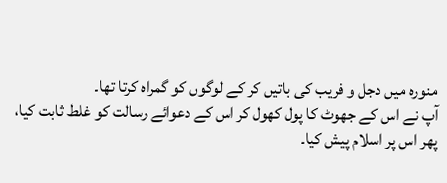منورہ میں دجل و فریب کی باتیں کر کے لوگوں کو گمراہ کرتا تھا۔
آپ نے اس کے جھوٹ کا پول کھول کر اس کے دعوائے رسالت کو غلط ثابت کیا، پھر اس پر اسلام پیش کیا۔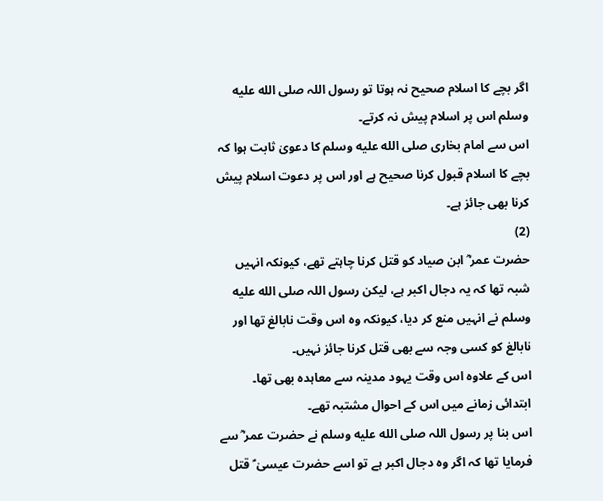اگر بچے کا اسلام صحیح نہ ہوتا تو رسول اللہ صلى الله عليه وسلم اس پر اسلام پیش نہ کرتے۔
اس سے امام بخاری صلى الله عليه وسلم کا دعویٰ ثابت ہوا کہ بچے کا اسلام قبول کرنا صحیح ہے اور اس پر دعوت اسلام پیش کرنا بھی جائز ہے۔
(2)
حضرت عمر ؓ ابن صیاد کو قتل کرنا چاہتے تھے، کیونکہ انہیں شبہ تھا کہ یہ دجال اکبر ہے، لیکن رسول اللہ صلى الله عليه وسلم نے انہیں منع کر دیا، کیونکہ وہ اس وقت نابالغ تھا اور نابالغ کو کسی وجہ سے بھی قتل کرنا جائز نہیں۔
اس کے علاوہ اس وقت یہود مدینہ سے معاہدہ بھی تھا۔
ابتدائی زمانے میں اس کے احوال مشتبہ تھے۔
اس بنا پر رسول اللہ صلى الله عليه وسلم نے حضرت عمر ؓ سے فرمایا تھا کہ اگر وہ دجال اکبر ہے تو اسے حضرت عیسیٰ ؑ قتل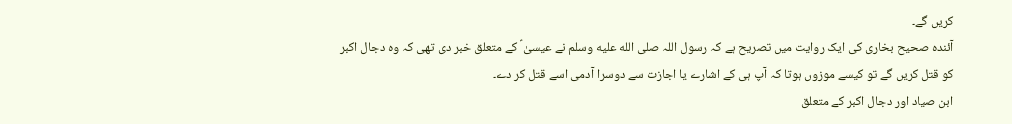کریں گے۔
آئندہ صحیح بخاری کی ایک روایت میں تصریح ہے کہ رسول اللہ صلى الله عليه وسلم نے عیسیٰ ؑ کے متعلق خبر دی تھی کہ وہ دجال اکبر کو قتل کریں گے تو کیسے موزوں ہوتا کہ آپ ہی کے اشارے یا اجازت سے دوسرا آدمی اسے قتل کر دے۔
ابن صیاد اور دجال اکبر کے متعلق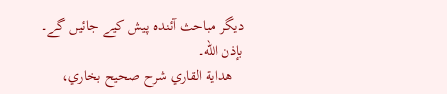دیگر مباحث آئندہ پیش کیے جائیں گے۔
بإذن الله۔
   هداية القاري شرح صحيح بخاري،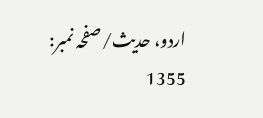اردو، حدیث/صفحہ نمبر: 1355